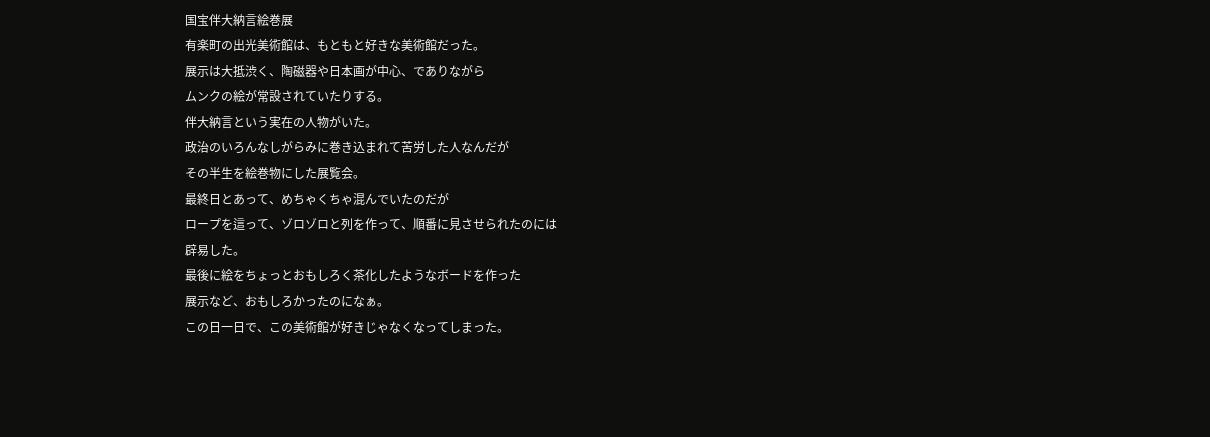国宝伴大納言絵巻展
有楽町の出光美術館は、もともと好きな美術館だった。
展示は大抵渋く、陶磁器や日本画が中心、でありながら
ムンクの絵が常設されていたりする。
伴大納言という実在の人物がいた。
政治のいろんなしがらみに巻き込まれて苦労した人なんだが
その半生を絵巻物にした展覧会。
最終日とあって、めちゃくちゃ混んでいたのだが
ロープを這って、ゾロゾロと列を作って、順番に見させられたのには
辟易した。
最後に絵をちょっとおもしろく茶化したようなボードを作った
展示など、おもしろかったのになぁ。
この日一日で、この美術館が好きじゃなくなってしまった。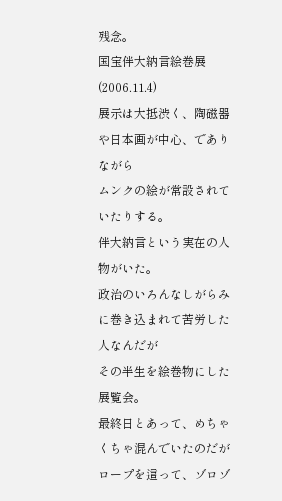残念。
国宝伴大納言絵巻展(2006.11.4)
展示は大抵渋く、陶磁器や日本画が中心、でありながら
ムンクの絵が常設されていたりする。
伴大納言という実在の人物がいた。
政治のいろんなしがらみに巻き込まれて苦労した人なんだが
その半生を絵巻物にした展覧会。
最終日とあって、めちゃくちゃ混んでいたのだが
ロープを這って、ゾロゾ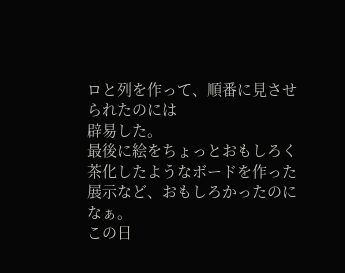ロと列を作って、順番に見させられたのには
辟易した。
最後に絵をちょっとおもしろく茶化したようなボードを作った
展示など、おもしろかったのになぁ。
この日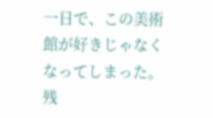一日で、この美術館が好きじゃなくなってしまった。
残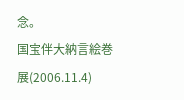念。
国宝伴大納言絵巻展(2006.11.4)